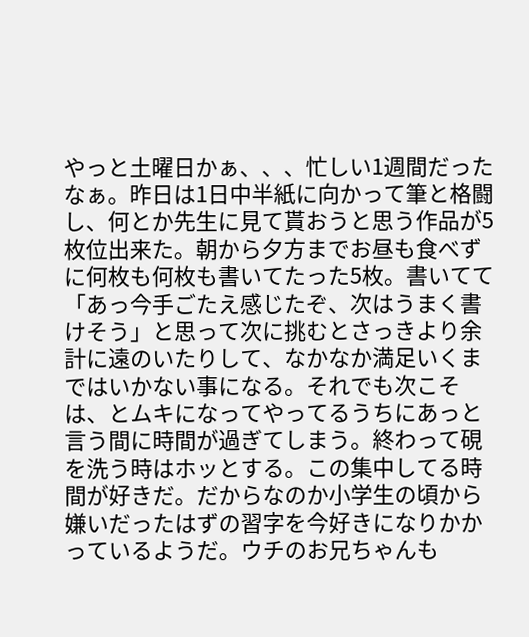やっと土曜日かぁ、、、忙しい1週間だったなぁ。昨日は1日中半紙に向かって筆と格闘し、何とか先生に見て貰おうと思う作品が5枚位出来た。朝から夕方までお昼も食べずに何枚も何枚も書いてたった5枚。書いてて「あっ今手ごたえ感じたぞ、次はうまく書けそう」と思って次に挑むとさっきより余計に遠のいたりして、なかなか満足いくまではいかない事になる。それでも次こそは、とムキになってやってるうちにあっと言う間に時間が過ぎてしまう。終わって硯を洗う時はホッとする。この集中してる時間が好きだ。だからなのか小学生の頃から嫌いだったはずの習字を今好きになりかかっているようだ。ウチのお兄ちゃんも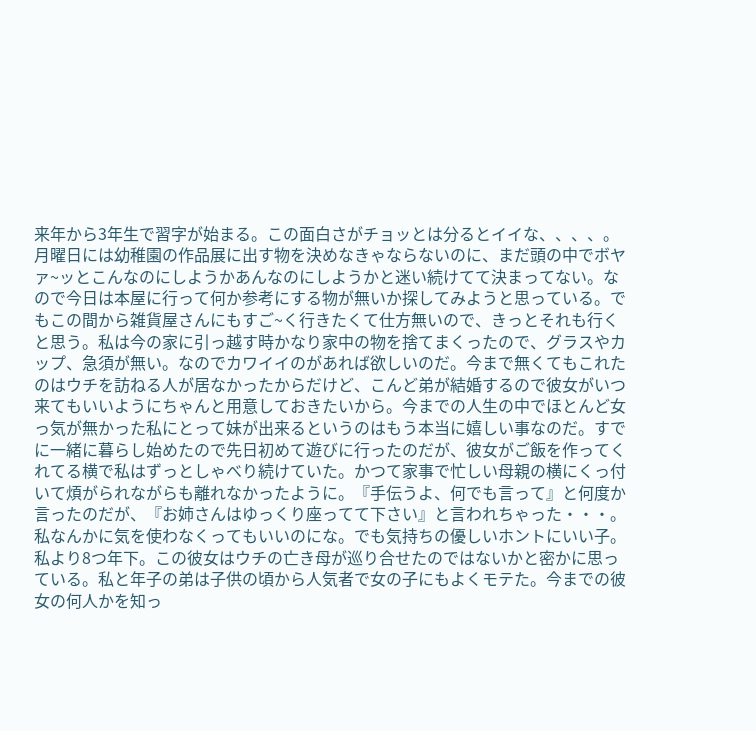来年から3年生で習字が始まる。この面白さがチョッとは分るとイイな、、、、。 月曜日には幼稚園の作品展に出す物を決めなきゃならないのに、まだ頭の中でボヤァ~ッとこんなのにしようかあんなのにしようかと迷い続けてて決まってない。なので今日は本屋に行って何か参考にする物が無いか探してみようと思っている。でもこの間から雑貨屋さんにもすご~く行きたくて仕方無いので、きっとそれも行くと思う。私は今の家に引っ越す時かなり家中の物を捨てまくったので、グラスやカップ、急須が無い。なのでカワイイのがあれば欲しいのだ。今まで無くてもこれたのはウチを訪ねる人が居なかったからだけど、こんど弟が結婚するので彼女がいつ来てもいいようにちゃんと用意しておきたいから。今までの人生の中でほとんど女っ気が無かった私にとって妹が出来るというのはもう本当に嬉しい事なのだ。すでに一緒に暮らし始めたので先日初めて遊びに行ったのだが、彼女がご飯を作ってくれてる横で私はずっとしゃべり続けていた。かつて家事で忙しい母親の横にくっ付いて煩がられながらも離れなかったように。『手伝うよ、何でも言って』と何度か言ったのだが、『お姉さんはゆっくり座ってて下さい』と言われちゃった・・・。私なんかに気を使わなくってもいいのにな。でも気持ちの優しいホントにいい子。私より8つ年下。この彼女はウチの亡き母が巡り合せたのではないかと密かに思っている。私と年子の弟は子供の頃から人気者で女の子にもよくモテた。今までの彼女の何人かを知っ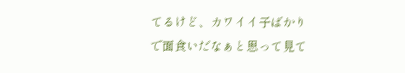てるけど、カワイイ子ばかりで面食いだなぁと思って見て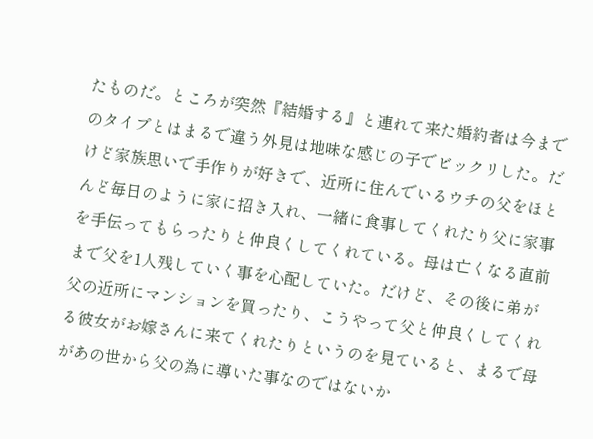たものだ。ところが突然『結婚する』と連れて来た婚約者は今までのタイプとはまるで違う外見は地味な感じの子でビックリした。だけど家族思いで手作りが好きで、近所に住んでいるウチの父をほとんど毎日のように家に招き入れ、一緒に食事してくれたり父に家事を手伝ってもらったりと仲良くしてくれている。母は亡くなる直前まで父を1人残していく事を心配していた。だけど、その後に弟が父の近所にマンションを買ったり、こうやって父と仲良くしてくれる彼女がお嫁さんに来てくれたりというのを見ていると、まるで母があの世から父の為に導いた事なのではないか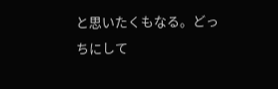と思いたくもなる。どっちにして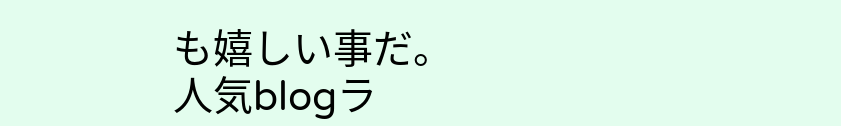も嬉しい事だ。
人気blogラ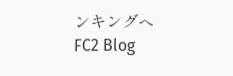ンキングへ
FC2 Blog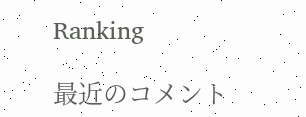Ranking

最近のコメント